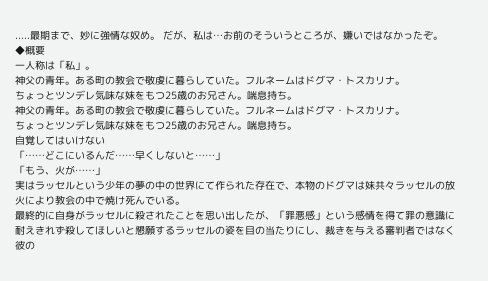.....最期まで、妙に強情な奴め。 だが、私は…お前のそういうところが、嫌いではなかったぞ。
◆概要
一人称は「私」。
神父の青年。ある町の教会で敬虔に暮らしていた。フルネームはドグマ・トスカリナ。
ちょっとツンデレ気味な妹をもつ25歳のお兄さん。喘息持ち。
神父の青年。ある町の教会で敬虔に暮らしていた。フルネームはドグマ・トスカリナ。
ちょっとツンデレ気味な妹をもつ25歳のお兄さん。喘息持ち。
自覚してはいけない
「……どこにいるんだ……早くしないと……」
「もう、火が……」
実はラッセルという少年の夢の中の世界にて作られた存在で、本物のドグマは妹共々ラッセルの放火により教会の中で焼け死んでいる。
最終的に自身がラッセルに殺されたことを思い出したが、「罪悪感」という感情を得て罪の意識に耐えきれず殺してほしいと懇願するラッセルの姿を目の当たりにし、裁きを与える審判者ではなく彼の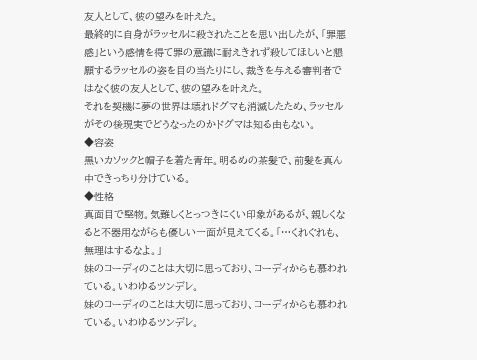友人として、彼の望みを叶えた。
最終的に自身がラッセルに殺されたことを思い出したが、「罪悪感」という感情を得て罪の意識に耐えきれず殺してほしいと懇願するラッセルの姿を目の当たりにし、裁きを与える審判者ではなく彼の友人として、彼の望みを叶えた。
それを契機に夢の世界は壊れドグマも消滅したため、ラッセルがその後現実でどうなったのかドグマは知る由もない。
◆容姿
黒いカソックと帽子を着た青年。明るめの茶髪で、前髪を真ん中できっちり分けている。
◆性格
真面目で堅物。気難しくとっつきにくい印象があるが、親しくなると不器用ながらも優しい一面が見えてくる。「…くれぐれも、無理はするなよ。」
妹のコーディのことは大切に思っており、コーディからも慕われている。いわゆるツンデレ。
妹のコーディのことは大切に思っており、コーディからも慕われている。いわゆるツンデレ。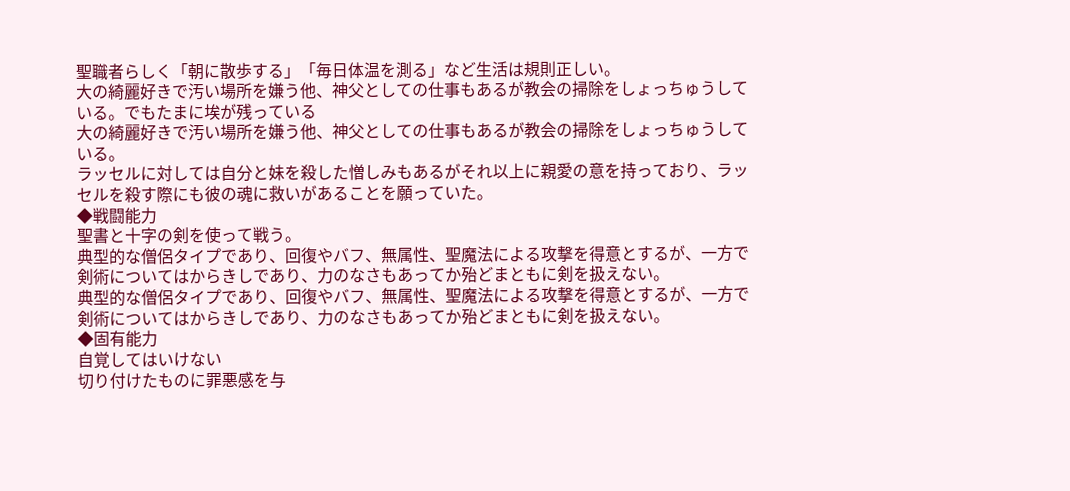聖職者らしく「朝に散歩する」「毎日体温を測る」など生活は規則正しい。
大の綺麗好きで汚い場所を嫌う他、神父としての仕事もあるが教会の掃除をしょっちゅうしている。でもたまに埃が残っている
大の綺麗好きで汚い場所を嫌う他、神父としての仕事もあるが教会の掃除をしょっちゅうしている。
ラッセルに対しては自分と妹を殺した憎しみもあるがそれ以上に親愛の意を持っており、ラッセルを殺す際にも彼の魂に救いがあることを願っていた。
◆戦闘能力
聖書と十字の剣を使って戦う。
典型的な僧侶タイプであり、回復やバフ、無属性、聖魔法による攻撃を得意とするが、一方で剣術についてはからきしであり、力のなさもあってか殆どまともに剣を扱えない。
典型的な僧侶タイプであり、回復やバフ、無属性、聖魔法による攻撃を得意とするが、一方で剣術についてはからきしであり、力のなさもあってか殆どまともに剣を扱えない。
◆固有能力
自覚してはいけない
切り付けたものに罪悪感を与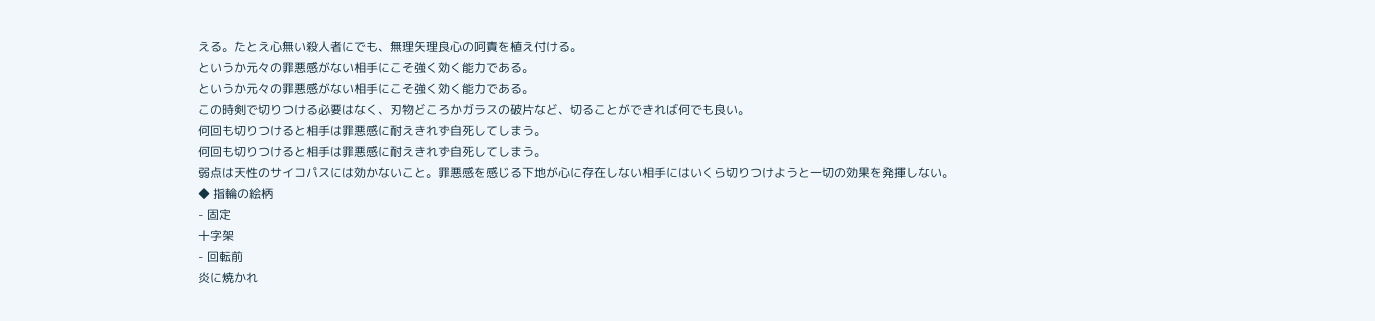える。たとえ心無い殺人者にでも、無理矢理良心の呵責を植え付ける。
というか元々の罪悪感がない相手にこそ強く効く能力である。
というか元々の罪悪感がない相手にこそ強く効く能力である。
この時剣で切りつける必要はなく、刃物どころかガラスの破片など、切ることができれば何でも良い。
何回も切りつけると相手は罪悪感に耐えきれず自死してしまう。
何回も切りつけると相手は罪悪感に耐えきれず自死してしまう。
弱点は天性のサイコパスには効かないこと。罪悪感を感じる下地が心に存在しない相手にはいくら切りつけようと一切の効果を発揮しない。
◆ 指輪の絵柄
- 固定
十字架
- 回転前
炎に焼かれ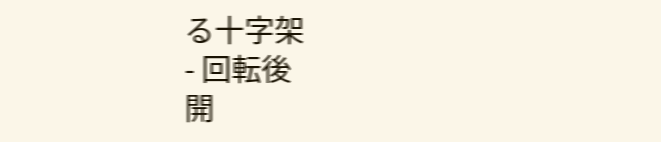る十字架
- 回転後
開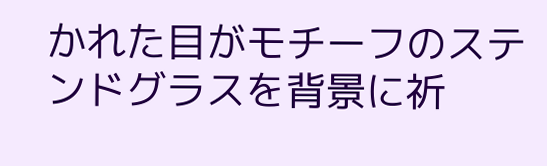かれた目がモチーフのステンドグラスを背景に祈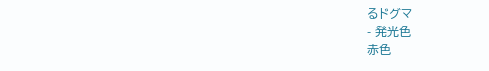るドグマ
- 発光色
赤色